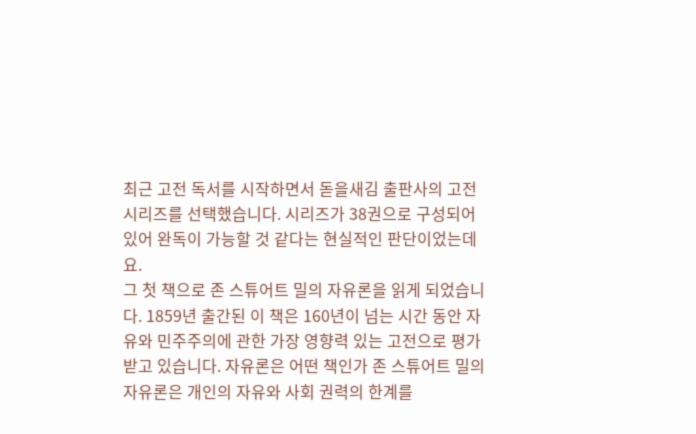최근 고전 독서를 시작하면서 돋을새김 출판사의 고전 시리즈를 선택했습니다. 시리즈가 38권으로 구성되어 있어 완독이 가능할 것 같다는 현실적인 판단이었는데요.
그 첫 책으로 존 스튜어트 밀의 자유론을 읽게 되었습니다. 1859년 출간된 이 책은 160년이 넘는 시간 동안 자유와 민주주의에 관한 가장 영향력 있는 고전으로 평가받고 있습니다. 자유론은 어떤 책인가 존 스튜어트 밀의 자유론은 개인의 자유와 사회 권력의 한계를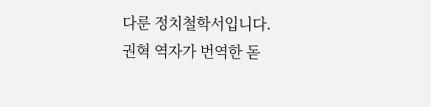다룬 정치철학서입니다.
권혁 역자가 번역한 돋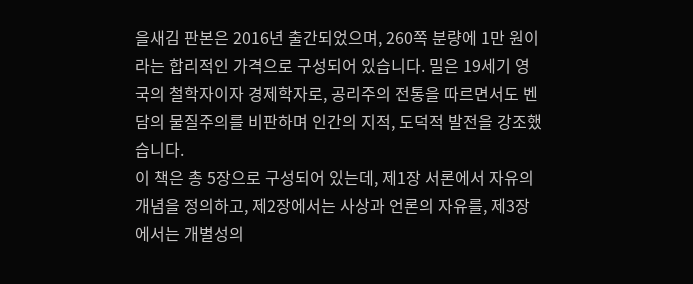을새김 판본은 2016년 출간되었으며, 260쪽 분량에 1만 원이라는 합리적인 가격으로 구성되어 있습니다. 밀은 19세기 영국의 철학자이자 경제학자로, 공리주의 전통을 따르면서도 벤담의 물질주의를 비판하며 인간의 지적, 도덕적 발전을 강조했습니다.
이 책은 총 5장으로 구성되어 있는데, 제1장 서론에서 자유의 개념을 정의하고, 제2장에서는 사상과 언론의 자유를, 제3장에서는 개별성의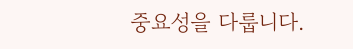중요성을 다룹니다.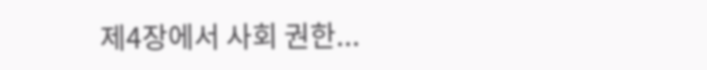제4장에서 사회 권한...